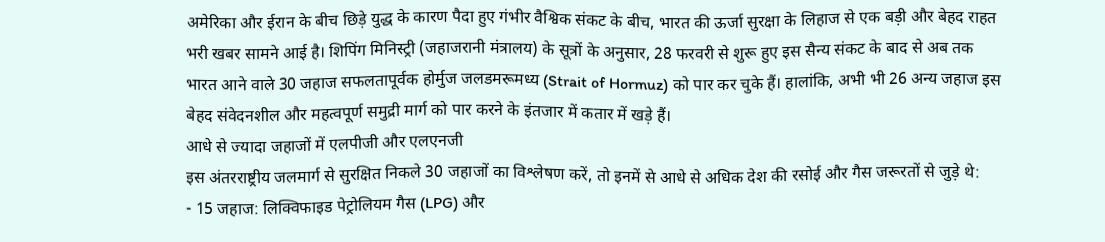अमेरिका और ईरान के बीच छिड़े युद्ध के कारण पैदा हुए गंभीर वैश्विक संकट के बीच, भारत की ऊर्जा सुरक्षा के लिहाज से एक बड़ी और बेहद राहत भरी खबर सामने आई है। शिपिंग मिनिस्ट्री (जहाजरानी मंत्रालय) के सूत्रों के अनुसार, 28 फरवरी से शुरू हुए इस सैन्य संकट के बाद से अब तक भारत आने वाले 30 जहाज सफलतापूर्वक होर्मुज जलडमरूमध्य (Strait of Hormuz) को पार कर चुके हैं। हालांकि, अभी भी 26 अन्य जहाज इस बेहद संवेदनशील और महत्वपूर्ण समुद्री मार्ग को पार करने के इंतजार में कतार में खड़े हैं।
आधे से ज्यादा जहाजों में एलपीजी और एलएनजी
इस अंतरराष्ट्रीय जलमार्ग से सुरक्षित निकले 30 जहाजों का विश्लेषण करें, तो इनमें से आधे से अधिक देश की रसोई और गैस जरूरतों से जुड़े थे:
- 15 जहाज: लिक्विफाइड पेट्रोलियम गैस (LPG) और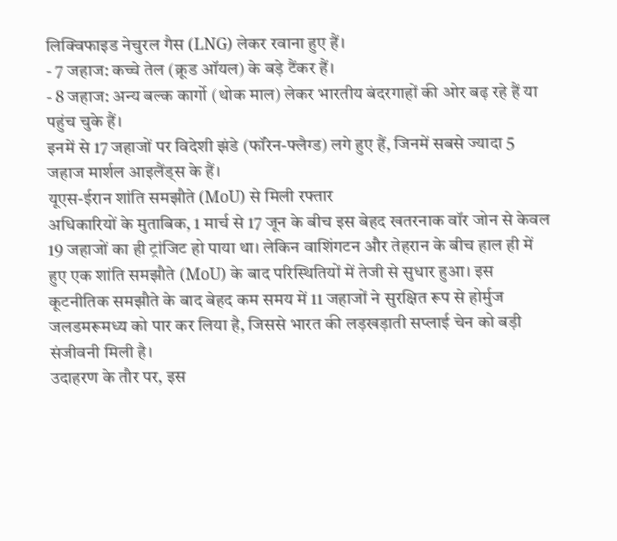लिक्विफाइड नेचुरल गैस (LNG) लेकर रवाना हुए हैं।
- 7 जहाज: कच्चे तेल (क्रूड ऑयल) के बड़े टैंकर हैं।
- 8 जहाज: अन्य बल्क कार्गो (थोक माल) लेकर भारतीय बंदरगाहों की ओर बढ़ रहे हैं या पहुंच चुके हैं।
इनमें से 17 जहाजों पर विदेशी झंडे (फॉरेन-फ्लैग्ड) लगे हुए हैं, जिनमें सबसे ज्यादा 5 जहाज मार्शल आइलैंड्स के हैं।
यूएस-ईरान शांति समझौते (MoU) से मिली रफ्तार
अधिकारियों के मुताबिक, 1 मार्च से 17 जून के बीच इस बेहद खतरनाक वॉर जोन से केवल 19 जहाजों का ही ट्रांजिट हो पाया था। लेकिन वाशिंगटन और तेहरान के बीच हाल ही में हुए एक शांति समझौते (MoU) के बाद परिस्थितियों में तेजी से सुधार हुआ। इस कूटनीतिक समझौते के बाद बेहद कम समय में 11 जहाजों ने सुरक्षित रूप से होर्मुज जलडमरूमध्य को पार कर लिया है, जिससे भारत की लड़खड़ाती सप्लाई चेन को बड़ी संजीवनी मिली है।
उदाहरण के तौर पर, इस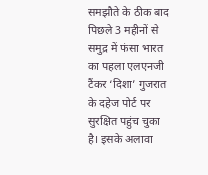समझौते के ठीक बाद पिछले 3 महीनों से समुद्र में फंसा भारत का पहला एलएनजी टैंकर ‘दिशा’ गुजरात के दहेज पोर्ट पर सुरक्षित पहुंच चुका है। इसके अलावा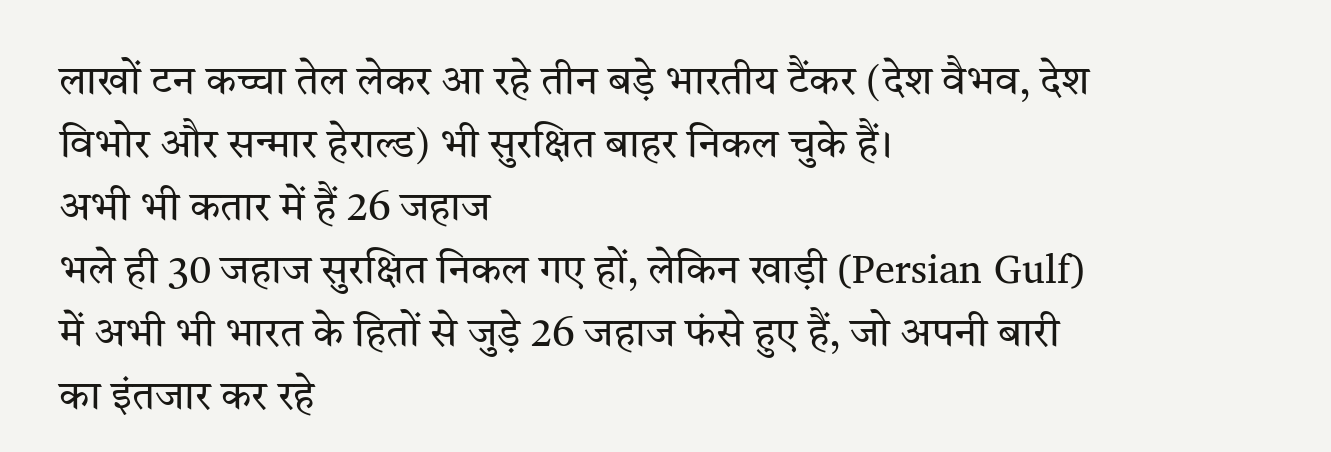लाखों टन कच्चा तेल लेकर आ रहे तीन बड़े भारतीय टैंकर (देश वैभव, देश विभोर और सन्मार हेराल्ड) भी सुरक्षित बाहर निकल चुके हैं।
अभी भी कतार में हैं 26 जहाज
भले ही 30 जहाज सुरक्षित निकल गए हों, लेकिन खाड़ी (Persian Gulf) में अभी भी भारत के हितों से जुड़े 26 जहाज फंसे हुए हैं, जो अपनी बारी का इंतजार कर रहे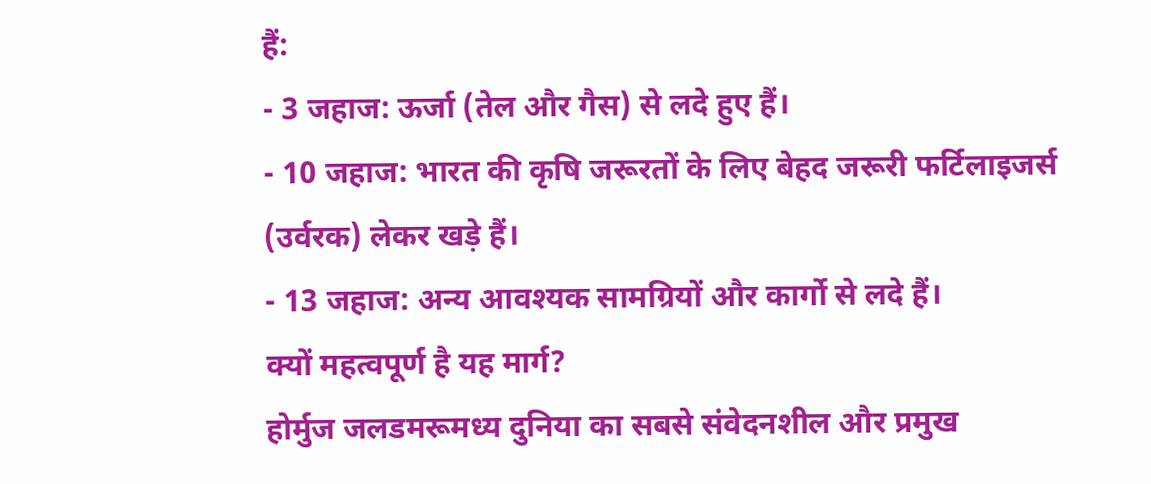हैं:
- 3 जहाज: ऊर्जा (तेल और गैस) से लदे हुए हैं।
- 10 जहाज: भारत की कृषि जरूरतों के लिए बेहद जरूरी फर्टिलाइजर्स (उर्वरक) लेकर खड़े हैं।
- 13 जहाज: अन्य आवश्यक सामग्रियों और कार्गो से लदे हैं।
क्यों महत्वपूर्ण है यह मार्ग?
होर्मुज जलडमरूमध्य दुनिया का सबसे संवेदनशील और प्रमुख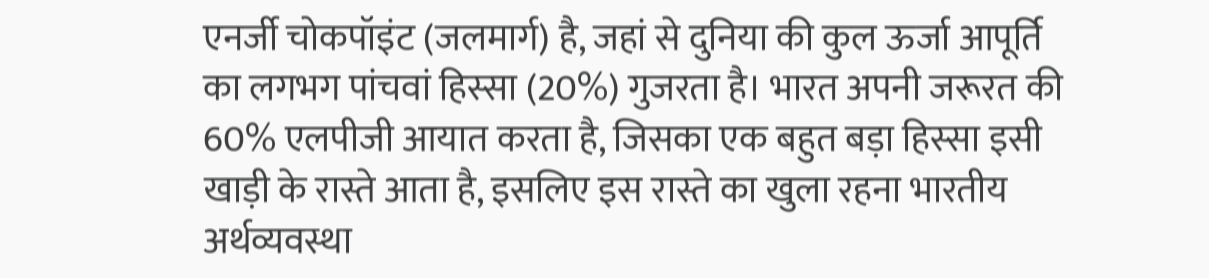एनर्जी चोकपॉइंट (जलमार्ग) है, जहां से दुनिया की कुल ऊर्जा आपूर्ति का लगभग पांचवां हिस्सा (20%) गुजरता है। भारत अपनी जरूरत की 60% एलपीजी आयात करता है, जिसका एक बहुत बड़ा हिस्सा इसी खाड़ी के रास्ते आता है, इसलिए इस रास्ते का खुला रहना भारतीय अर्थव्यवस्था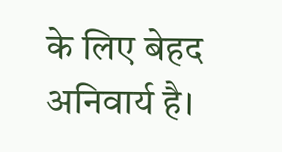के लिए बेहद अनिवार्य है।